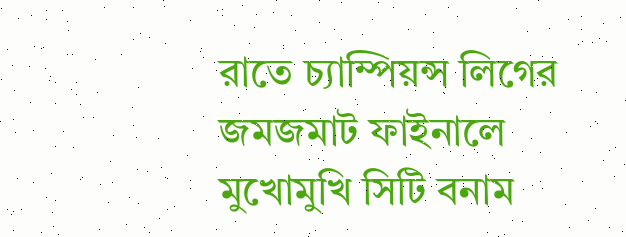রাতে চ্যাম্পিয়ন্স লিগের জমজমাট ফাইনালে মুখোমুখি সিটি বনাম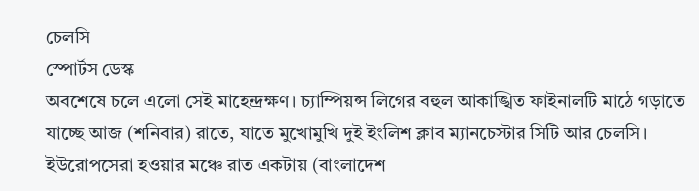চেলসি
স্পোর্টস ডেস্ক
অবশেষে চলে এলো সেই মাহেন্দ্রক্ষণ। চ্যাম্পিয়ন্স লিগের বহুল আকাঙ্খিত ফাইনালটি মাঠে গড়াতে যাচ্ছে আজ (শনিবার) রাতে, যাতে মুখোমুখি দুই ইংলিশ ক্লাব ম্যানচেস্টার সিটি আর চেলসি।
ইউরোপসেরা হওয়ার মঞ্চে রাত একটায় (বাংলাদেশ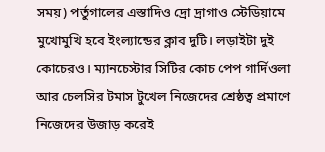সময়) পর্তুগালের এস্তাদিও দ্রো দ্রাগাও স্টেডিয়ামে মুখোমুখি হবে ইংল্যান্ডের ক্লাব দুটি। লড়াইটা দুই কোচেরও। ম্যানচেস্টার সিটির কোচ পেপ গার্দিওলা আর চেলসির টমাস টুখেল নিজেদের শ্রেষ্ঠত্ব প্রমাণে নিজেদের উজাড় করেই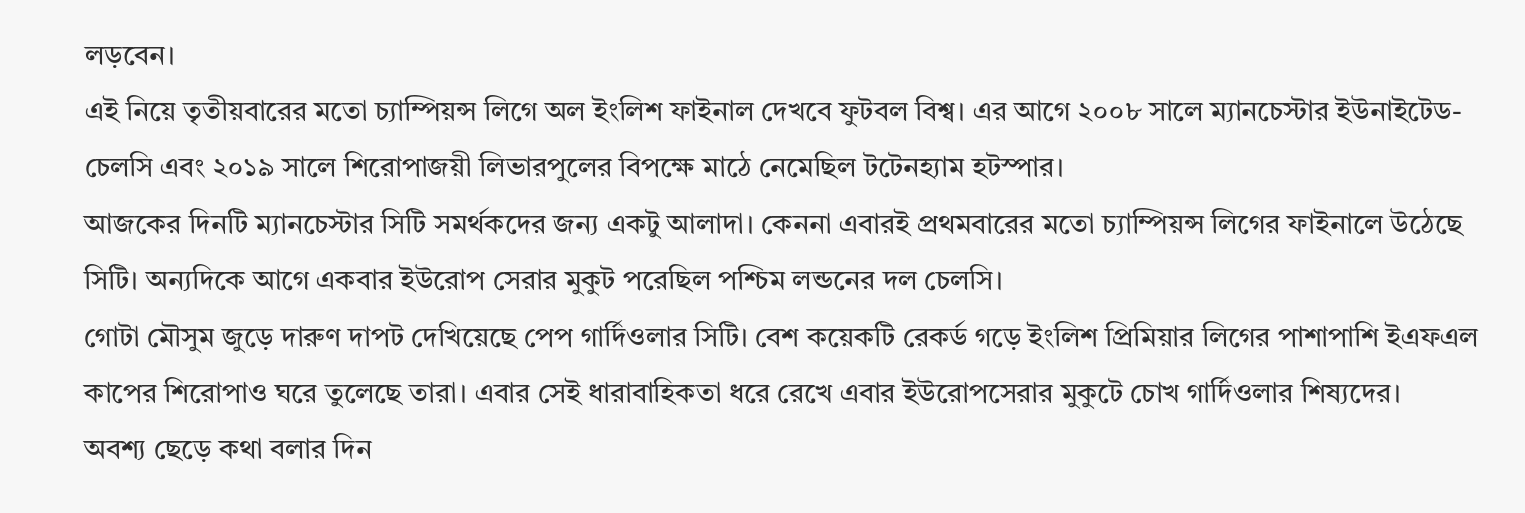লড়বেন।
এই নিয়ে তৃতীয়বারের মতো চ্যাম্পিয়ন্স লিগে অল ইংলিশ ফাইনাল দেখবে ফুটবল বিশ্ব। এর আগে ২০০৮ সালে ম্যানচেস্টার ইউনাইটেড-চেলসি এবং ২০১৯ সালে শিরোপাজয়ী লিভারপুলের বিপক্ষে মাঠে নেমেছিল টটেনহ্যাম হটস্পার।
আজকের দিনটি ম্যানচেস্টার সিটি সমর্থকদের জন্য একটু আলাদা। কেননা এবারই প্রথমবারের মতো চ্যাম্পিয়ন্স লিগের ফাইনালে উঠেছে সিটি। অন্যদিকে আগে একবার ইউরোপ সেরার মুকুট পরেছিল পশ্চিম লন্ডনের দল চেলসি।
গোটা মৌসুম জুড়ে দারুণ দাপট দেখিয়েছে পেপ গার্দিওলার সিটি। বেশ কয়েকটি রেকর্ড গড়ে ইংলিশ প্রিমিয়ার লিগের পাশাপাশি ইএফএল কাপের শিরোপাও ঘরে তুলেছে তারা। এবার সেই ধারাবাহিকতা ধরে রেখে এবার ইউরোপসেরার মুকুটে চোখ গার্দিওলার শিষ্যদের।
অবশ্য ছেড়ে কথা বলার দিন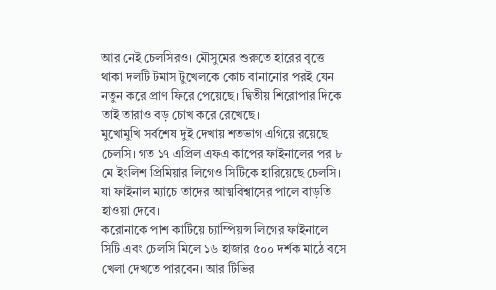আর নেই চেলসিরও। মৌসুমের শুরুতে হারের বৃত্তে থাকা দলটি টমাস টুখেলকে কোচ বানানোর পরই যেন নতুন করে প্রাণ ফিরে পেয়েছে। দ্বিতীয় শিরোপার দিকে তাই তারাও বড় চোখ করে রেখেছে।
মুখোমুখি সর্বশেষ দুই দেখায় শতভাগ এগিয়ে রয়েছে চেলসি। গত ১৭ এপ্রিল এফএ কাপের ফাইনালের পর ৮ মে ইংলিশ প্রিমিয়ার লিগেও সিটিকে হারিয়েছে চেলসি। যা ফাইনাল ম্যাচে তাদের আত্মবিশ্বাসের পালে বাড়তি হাওয়া দেবে।
করোনাকে পাশ কাটিয়ে চ্যাম্পিয়ন্স লিগের ফাইনালে সিটি এবং চেলসি মিলে ১৬ হাজার ৫০০ দর্শক মাঠে বসে খেলা দেখতে পারবেন। আর টিভির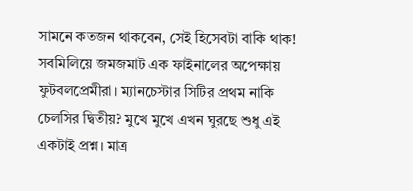সামনে কতজন থাকবেন, সেই হিসেবটা বাকি থাক!
সবমিলিয়ে জমজমাট এক ফাইনালের অপেক্ষায় ফুটবলপ্রেমীরা। ম্যানচেস্টার সিটির প্রথম নাকি চেলসির দ্বিতীয়? মুখে মুখে এখন ঘুরছে শুধু এই একটাই প্রশ্ন। মাত্র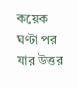কয়েক ঘণ্টা পর যার উত্তর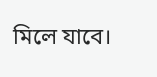মিলে যাবে।